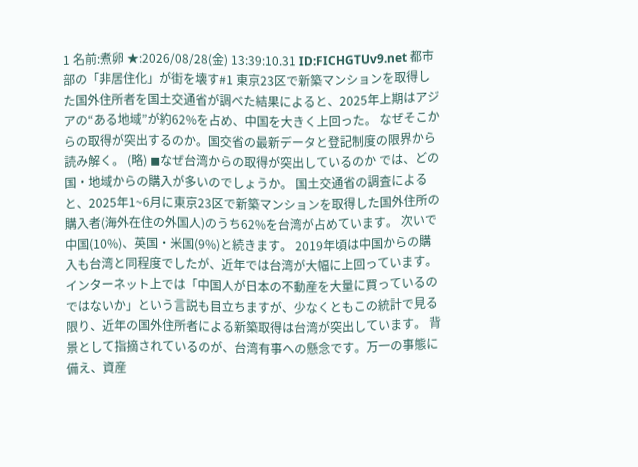1 名前:煮卵 ★:2026/08/28(金) 13:39:10.31 ID:FICHGTUv9.net 都市部の「非居住化」が街を壊す#1 東京23区で新築マンションを取得した国外住所者を国土交通省が調べた結果によると、2025年上期はアジアの“ある地域”が約62%を占め、中国を大きく上回った。 なぜそこからの取得が突出するのか。国交省の最新データと登記制度の限界から読み解く。 (略) ◼なぜ台湾からの取得が突出しているのか では、どの国・地域からの購入が多いのでしょうか。 国土交通省の調査によると、2025年1~6月に東京23区で新築マンションを取得した国外住所の購入者(海外在住の外国人)のうち62%を台湾が占めています。 次いで中国(10%)、英国・米国(9%)と続きます。 2019年頃は中国からの購入も台湾と同程度でしたが、近年では台湾が大幅に上回っています。 インターネット上では「中国人が日本の不動産を大量に買っているのではないか」という言説も目立ちますが、少なくともこの統計で見る限り、近年の国外住所者による新築取得は台湾が突出しています。 背景として指摘されているのが、台湾有事への懸念です。万一の事態に備え、資産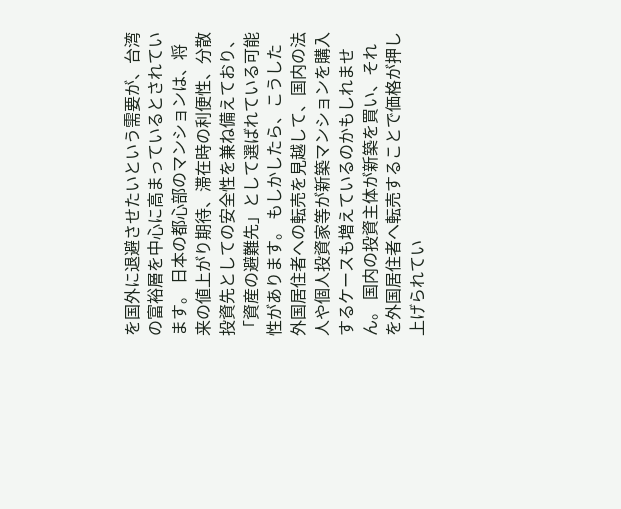を国外に退避させたいという需要が、台湾の富裕層を中心に高まっているとされています。 日本の都心部のマンションは、将来の値上がり期待、滞在時の利便性、分散投資先としての安全性を兼ね備えており、「資産の避難先」として選ばれている可能性があります。 もしかしたら、こうした外国居住者への転売を見越して、国内の法人や個人投資家等が新築マンションを購入するケースも増えているのかもしれません。 国内の投資主体が新築を買い、それを外国居住者へ転売することで価格が押し上げられてい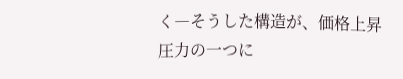く―そうした構造が、価格上昇圧力の一つに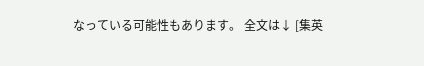なっている可能性もあります。 全文は↓ [集英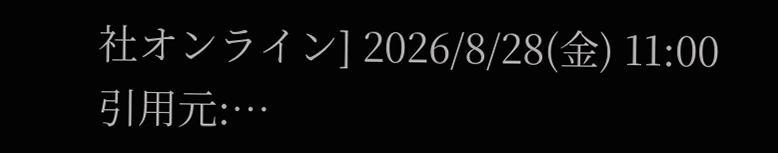社オンライン] 2026/8/28(金) 11:00 引用元:…